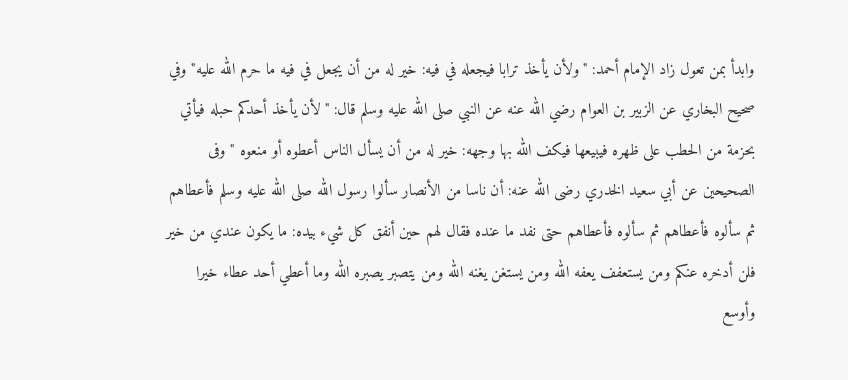وابدأ بمن تعول زاد الإمام أحمد: "ولأن يأخذ ترابا فيجعله في فيه: خير له من أن يجعل في فيه ما حرم الله عليه" وفي صحيح البخاري عن الزبير بن العوام رضي الله عنه عن النبي صلى الله عليه وسلم قال: "لأن يأخذ أحدكم حبله فيأتي بحزمة من الحطب على ظهره فيبيعها فيكف الله بها وجهه: خير له من أن يسأل الناس أعطوه أو منعوه " وفى الصحيحين عن أبي سعيد الخدري رضى الله عنه: أن ناسا من الأنصار سألوا رسول الله صلى الله عليه وسلم فأعطاهم ثم سألوه فأعطاهم ثم سألوه فأعطاهم حتى نفد ما عنده فقال لهم حين أنفق كل شيء بيده: ما يكون عندي من خير فلن أدخره عنكم ومن يستعفف يعفه الله ومن يستغن يغنه الله ومن يتصبر يصبره الله وما أعطي أحد عطاء خيرا وأوسع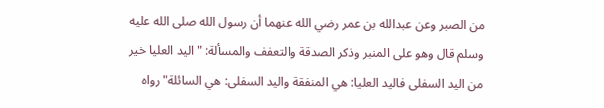من الصبر وعن عبدالله بن عمر رضي الله عنهما أن رسول الله صلى الله عليه وسلم قال وهو على المنبر وذكر الصدقة والتعفف والمسألة: "اليد العليا خير من اليد السفلى فاليد العليا: هي المنفقة واليد السفلى: هي السائلة" رواه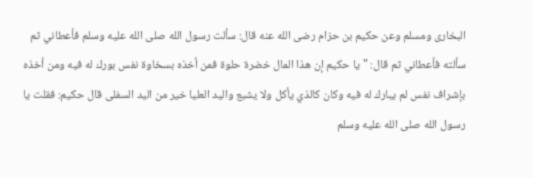البخارى ومسلم وعن حكيم بن حزام رضى الله عنه قال: سألت رسول الله صلى الله عليه وسلم فأعطاني ثم سألته فأعطاني ثم قال: "يا حكيم إن هذا المال خضرة حلوة فمن أخذه بسخاوة نفس بورك له فيه ومن أخذه بإشراف نفس لم يبارك له فيه وكان كالذي يأكل ولا يشبع واليد العليا خير من اليد السفلى قال حكيم: فقلت يا رسول الله صلى الله عليه وسلم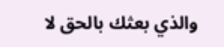والذي بعثك بالحق لا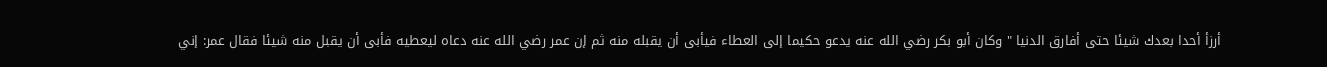أرزأ أحدا بعدك شيئا حتى أفارق الدنيا " وكان أبو بكر رضي الله عنه يدعو حكيما إلى العطاء فيأبى أن يقبله منه ثم إن عمر رضي الله عنه دعاه ليعطيه فأبى أن يقبل منه شيئا فقال عمر: إني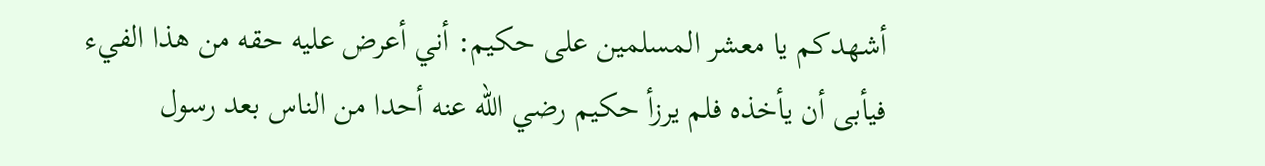أشهدكم يا معشر المسلمين على حكيم: أني أعرض عليه حقه من هذا الفيء فيأبى أن يأخذه فلم يرزأ حكيم رضي الله عنه أحدا من الناس بعد رسول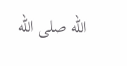الله صلى الله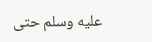عليه وسلم حتى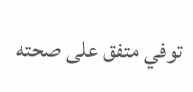توفي متفق على صحته